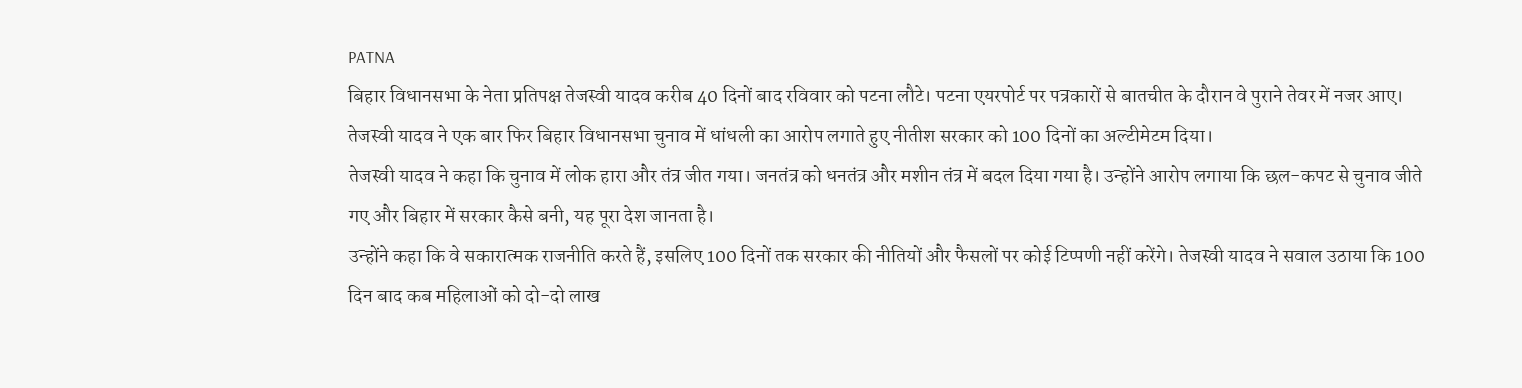PATNA
बिहार विधानसभा के नेता प्रतिपक्ष तेजस्वी यादव करीब 40 दिनों बाद रविवार को पटना लौटे। पटना एयरपोर्ट पर पत्रकारों से बातचीत के दौरान वे पुराने तेवर में नजर आए। तेजस्वी यादव ने एक बार फिर बिहार विधानसभा चुनाव में धांधली का आरोप लगाते हुए नीतीश सरकार को 100 दिनों का अल्टीमेटम दिया।
तेजस्वी यादव ने कहा कि चुनाव में लोक हारा और तंत्र जीत गया। जनतंत्र को धनतंत्र और मशीन तंत्र में बदल दिया गया है। उन्होंने आरोप लगाया कि छल-कपट से चुनाव जीते गए और बिहार में सरकार कैसे बनी, यह पूरा देश जानता है।
उन्होंने कहा कि वे सकारात्मक राजनीति करते हैं, इसलिए 100 दिनों तक सरकार की नीतियों और फैसलों पर कोई टिप्पणी नहीं करेंगे। तेजस्वी यादव ने सवाल उठाया कि 100 दिन बाद कब महिलाओं को दो-दो लाख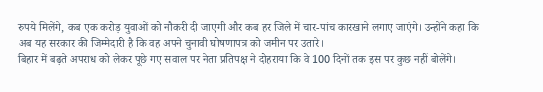रुपये मिलेंगे, कब एक करोड़ युवाओं को नौकरी दी जाएगी और कब हर जिले में चार-पांच कारखाने लगाए जाएंगे। उन्होंने कहा कि अब यह सरकार की जिम्मेदारी है कि वह अपने चुनावी घोषणापत्र को जमीन पर उतारे।
बिहार में बढ़ते अपराध को लेकर पूछे गए सवाल पर नेता प्रतिपक्ष ने दोहराया कि वे 100 दिनों तक इस पर कुछ नहीं बोलेंगे।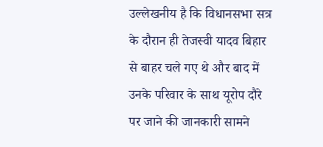उल्लेखनीय है कि विधानसभा सत्र के दौरान ही तेजस्वी यादव बिहार से बाहर चले गए थे और बाद में उनके परिवार के साथ यूरोप दौरे पर जाने की जानकारी सामने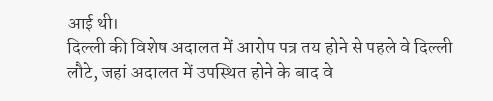आई थी।
दिल्ली की विशेष अदालत में आरोप पत्र तय होने से पहले वे दिल्ली लौटे, जहां अदालत में उपस्थित होने के बाद वे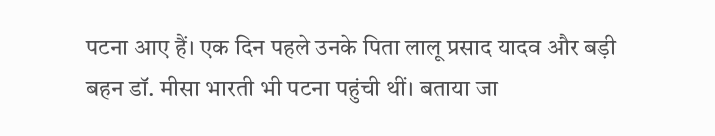पटना आए हैं। एक दिन पहले उनके पिता लालू प्रसाद यादव और बड़ी बहन डॉ. मीसा भारती भी पटना पहुंची थीं। बताया जा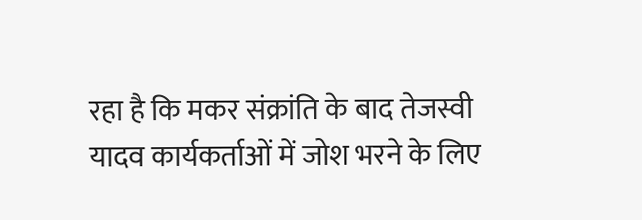रहा है कि मकर संक्रांति के बाद तेजस्वी यादव कार्यकर्ताओं में जोश भरने के लिए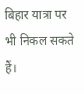बिहार यात्रा पर भी निकल सकते हैं।